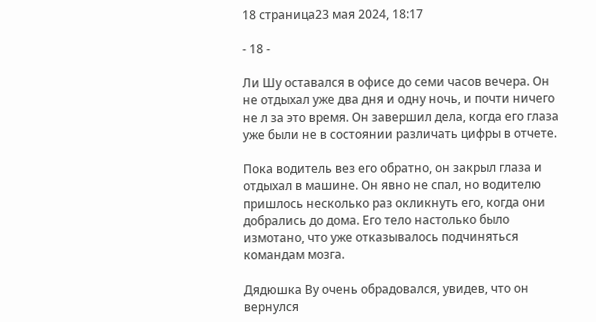18 страница23 мая 2024, 18:17

- 18 -

Ли Шу оставался в офисе до семи часов вечера. Он не отдыхал уже два дня и одну ночь, и почти ничего не л за это время. Он завершил дела, когда его глаза уже были не в состоянии различать цифры в отчете.

Пока водитель вез его обратно, он закрыл глаза и отдыхал в машине. Он явно не спал, но водителю пришлось несколько раз окликнуть его, когда они добрались до дома. Его тело настолько было измотано, что уже отказывалось подчиняться командам мозга.

Дядюшка Ву очень обрадовался, увидев, что он вернулся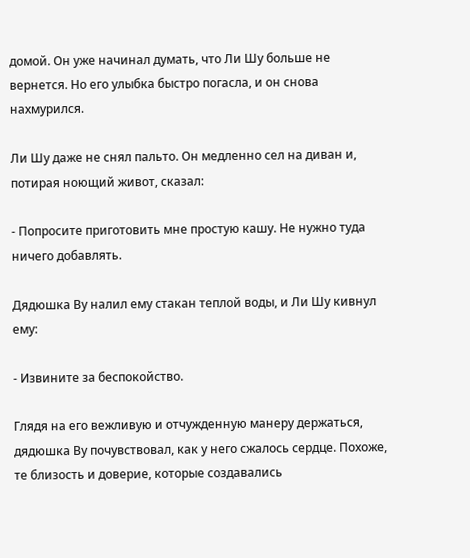домой. Он уже начинал думать, что Ли Шу больше не вернется. Но его улыбка быстро погасла, и он снова нахмурился.

Ли Шу даже не снял пальто. Он медленно сел на диван и, потирая ноющий живот, сказал:

- Попросите приготовить мне простую кашу. Не нужно туда ничего добавлять.

Дядюшка Ву налил ему стакан теплой воды, и Ли Шу кивнул ему:

- Извините за беспокойство.

Глядя на его вежливую и отчужденную манеру держаться, дядюшка Ву почувствовал, как у него сжалось сердце. Похоже, те близость и доверие, которые создавались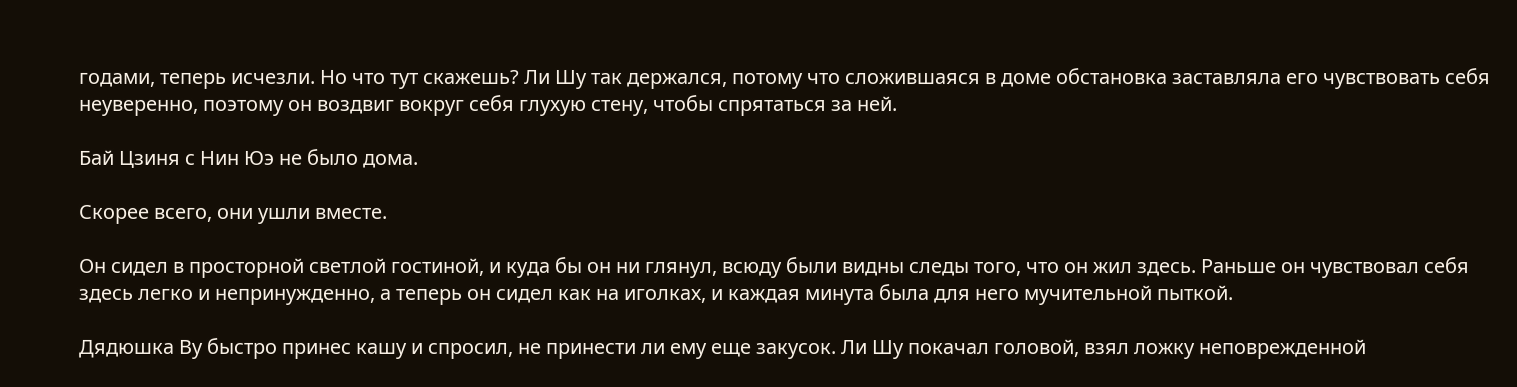годами, теперь исчезли. Но что тут скажешь? Ли Шу так держался, потому что сложившаяся в доме обстановка заставляла его чувствовать себя неуверенно, поэтому он воздвиг вокруг себя глухую стену, чтобы спрятаться за ней.

Бай Цзиня с Нин Юэ не было дома.

Скорее всего, они ушли вместе.

Он сидел в просторной светлой гостиной, и куда бы он ни глянул, всюду были видны следы того, что он жил здесь. Раньше он чувствовал себя здесь легко и непринужденно, а теперь он сидел как на иголках, и каждая минута была для него мучительной пыткой.

Дядюшка Ву быстро принес кашу и спросил, не принести ли ему еще закусок. Ли Шу покачал головой, взял ложку неповрежденной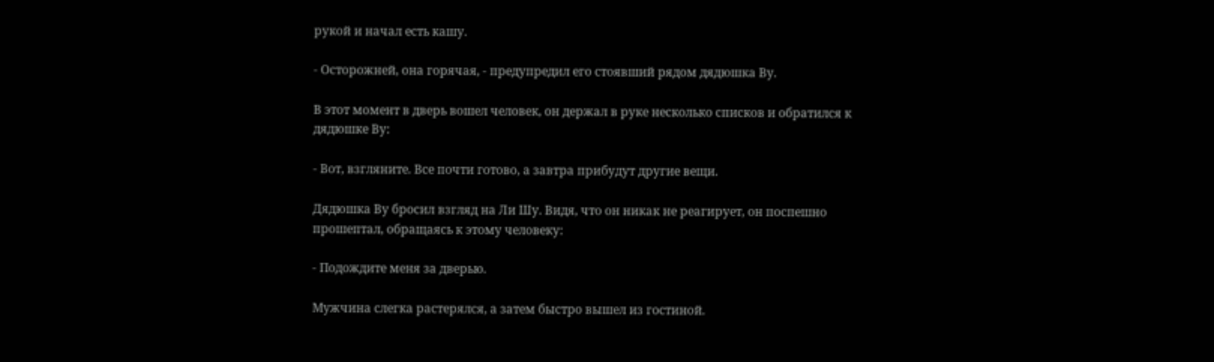рукой и начал есть кашу.

- Осторожней, она горячая, - предупредил его стоявший рядом дядюшка Ву.

В этот момент в дверь вошел человек, он держал в руке несколько списков и обратился к дядюшке Ву:

- Вот, взгляните. Все почти готово, а завтра прибудут другие вещи.

Дядюшка Ву бросил взгляд на Ли Шу. Видя, что он никак не реагирует, он поспешно прошептал, обращаясь к этому человеку:

- Подождите меня за дверью.

Мужчина слегка растерялся, а затем быстро вышел из гостиной.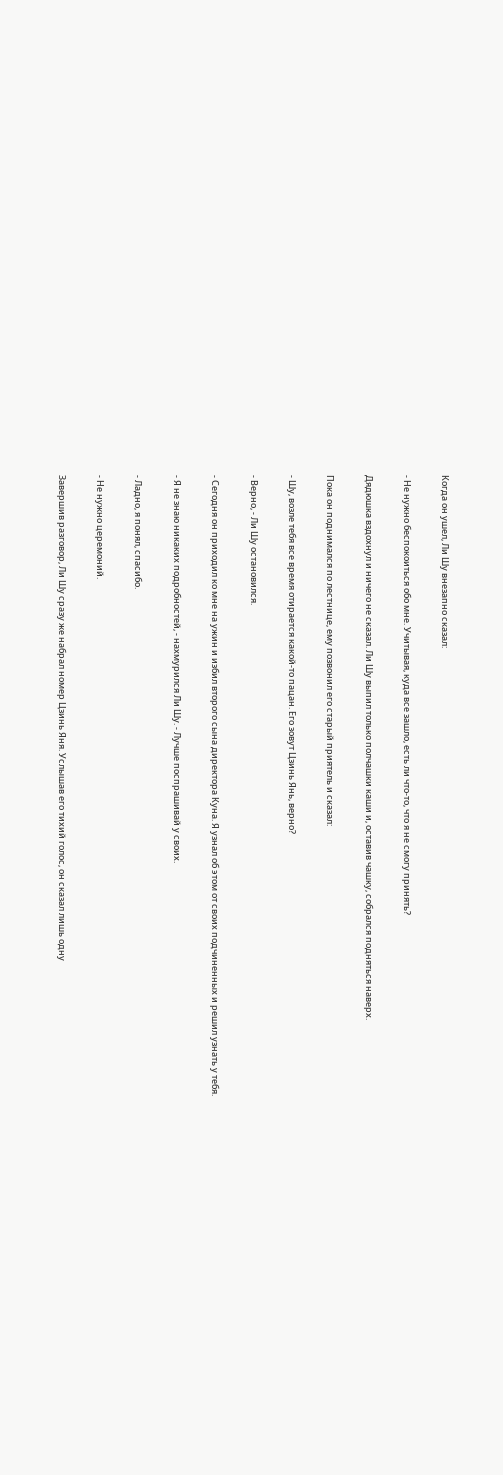Когда он ушел, Ли Шу внезапно сказал:

- Не нужно беспокоиться обо мне. Учитывая, куда все зашло, есть ли что-то, что я не смогу принять?

Дядюшка вздохнул и ничего не сказал. Ли Шу выпил только полчашки каши и, оставив чашку, собрался подняться наверх.

Пока он поднимался по лестнице, ему позвонил его старый приятель и сказал:

- Шу, возле тебя все время отирается какой-то пацан. Его зовут Цзинь Янь, верно?

- Верно, - Ли Шу остановился.

- Сегодня он приходил ко мне на ужин и избил второго сына директора Куна. Я узнал об этом от своих подчиненных и решил узнать у тебя.

- Я не знаю никаких подробностей, - нахмурился Ли Шу. - Лучше поспрашивай у своих.

- Ладно, я понял, спасибо.

- Не нужно церемоний.

Завершив разговор, Ли Шу сразу же набрал номер Цзинь Яня. Услышав его тихий голос, он сказал лишь одну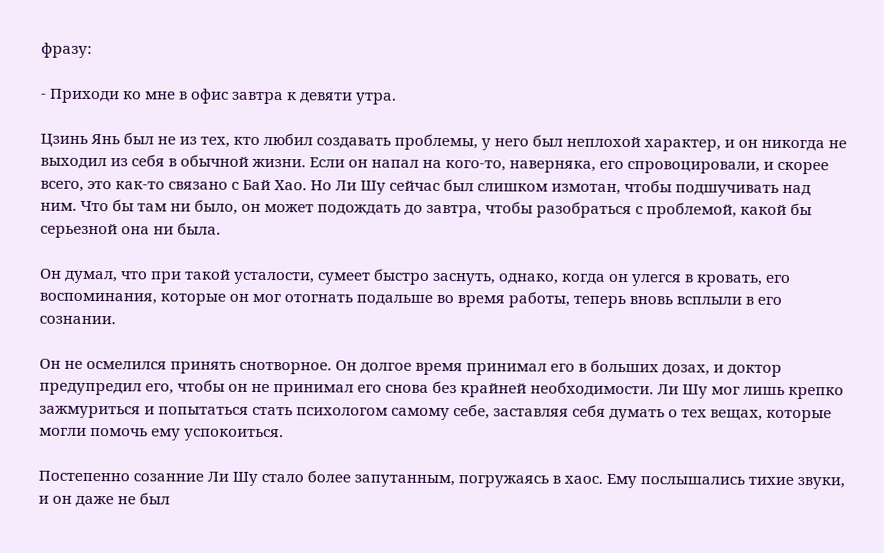фразу:

- Приходи ко мне в офис завтра к девяти утра.

Цзинь Янь был не из тех, кто любил создавать проблемы, у него был неплохой характер, и он никогда не выходил из себя в обычной жизни. Если он напал на кого-то, наверняка, его спровоцировали, и скорее всего, это как-то связано с Бай Хао. Но Ли Шу сейчас был слишком измотан, чтобы подшучивать над ним. Что бы там ни было, он может подождать до завтра, чтобы разобраться с проблемой, какой бы серьезной она ни была.

Он думал, что при такой усталости, сумеет быстро заснуть, однако, когда он улегся в кровать, его воспоминания, которые он мог отогнать подальше во время работы, теперь вновь всплыли в его сознании.

Он не осмелился принять снотворное. Он долгое время принимал его в больших дозах, и доктор предупредил его, чтобы он не принимал его снова без крайней необходимости. Ли Шу мог лишь крепко зажмуриться и попытаться стать психологом самому себе, заставляя себя думать о тех вещах, которые могли помочь ему успокоиться.

Постепенно созанние Ли Шу стало более запутанным, погружаясь в хаос. Ему послышались тихие звуки, и он даже не был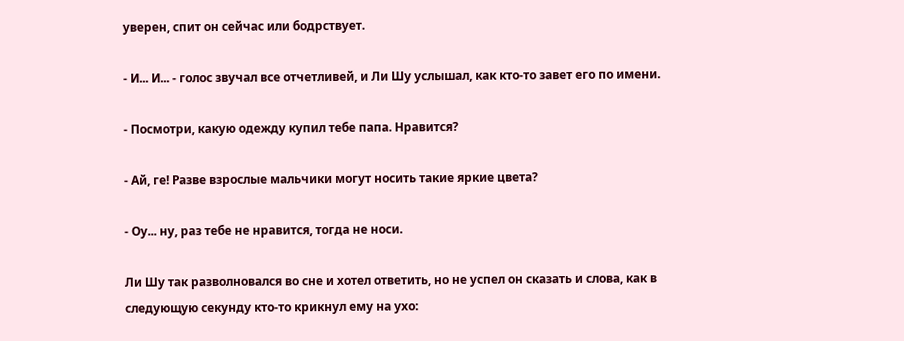уверен, спит он сейчас или бодрствует.

- И... И... - голос звучал все отчетливей, и Ли Шу услышал, как кто-то завет его по имени.

- Посмотри, какую одежду купил тебе папа. Нравится?

- Ай, ге! Разве взрослые мальчики могут носить такие яркие цвета?

- Оу... ну, раз тебе не нравится, тогда не носи.

Ли Шу так разволновался во сне и хотел ответить, но не успел он сказать и слова, как в следующую секунду кто-то крикнул ему на ухо: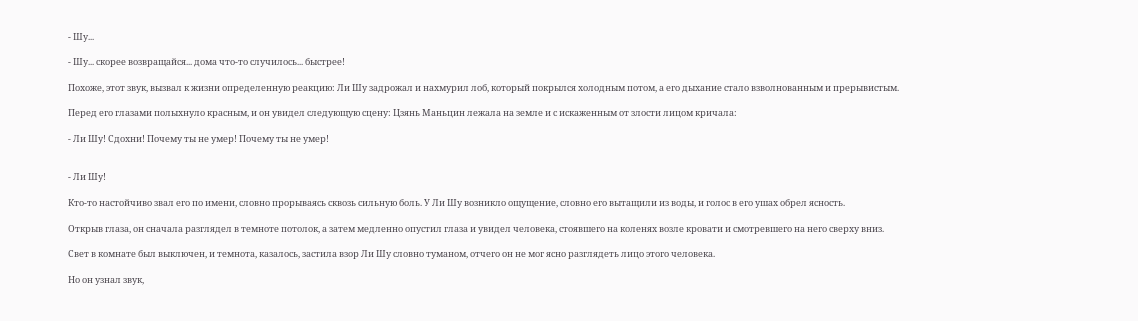- Шу...

- Шу... скорее возвращайся... дома что-то случилось... быстрее!

Похоже, этот звук, вызвал к жизни определенную реакцию: Ли Шу задрожал и нахмурил лоб, который покрылся холодным потом, а его дыхание стало взволнованным и прерывистым.

Перед его глазами полыхнуло красным, и он увидел следующую сцену: Цзянь Маньцин лежала на земле и с искаженным от злости лицом кричала:

- Ли Шу! Сдохни! Почему ты не умер! Почему ты не умер!


- Ли Шу!

Кто-то настойчиво звал его по имени, словно прорываясь сквозь сильную боль. У Ли Шу возникло ощущение, словно его вытащили из воды, и голос в его ушах обрел ясность.

Открыв глаза, он сначала разглядел в темноте потолок, а затем медленно опустил глаза и увидел человека, стоявшего на коленях возле кровати и смотревшего на него сверху вниз.

Свет в комнате был выключен, и темнота, казалось, застила взор Ли Шу словно туманом, отчего он не мог ясно разглядеть лицо этого человека.

Но он узнал звук,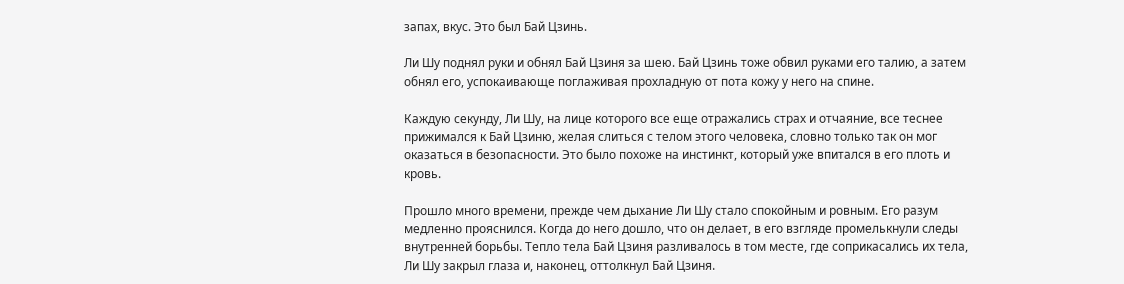запах, вкус. Это был Бай Цзинь.

Ли Шу поднял руки и обнял Бай Цзиня за шею. Бай Цзинь тоже обвил руками его талию, а затем обнял его, успокаивающе поглаживая прохладную от пота кожу у него на спине.

Каждую секунду, Ли Шу, на лице которого все еще отражались страх и отчаяние, все теснее прижимался к Бай Цзиню, желая слиться с телом этого человека, словно только так он мог оказаться в безопасности. Это было похоже на инстинкт, который уже впитался в его плоть и кровь.

Прошло много времени, прежде чем дыхание Ли Шу стало спокойным и ровным. Его разум медленно прояснился. Когда до него дошло, что он делает, в его взгляде промелькнули следы внутренней борьбы. Тепло тела Бай Цзиня разливалось в том месте, где соприкасались их тела, Ли Шу закрыл глаза и, наконец, оттолкнул Бай Цзиня.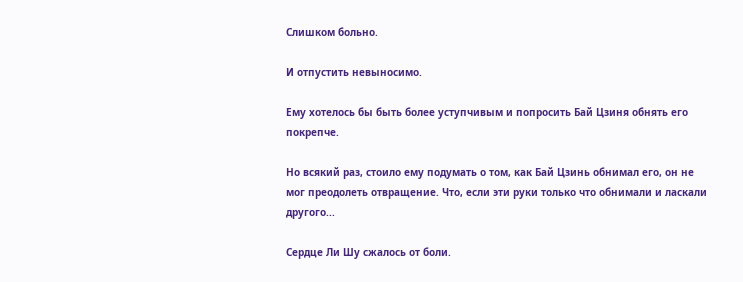Слишком больно.

И отпустить невыносимо.

Ему хотелось бы быть более уступчивым и попросить Бай Цзиня обнять его покрепче.

Но всякий раз, стоило ему подумать о том, как Бай Цзинь обнимал его, он не мог преодолеть отвращение. Что, если эти руки только что обнимали и ласкали другого...

Сердце Ли Шу сжалось от боли.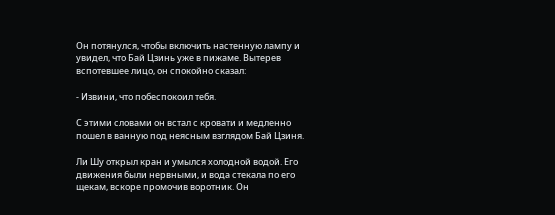Он потянулся, чтобы включить настенную лампу и увидел, что Бай Цзинь уже в пижаме. Вытерев вспотевшее лицо, он спокойно сказал:

- Извини, что побеспокоил тебя.

С этими словами он встал с кровати и медленно пошел в ванную под неясным взглядом Бай Цзиня.

Ли Шу открыл кран и умылся холодной водой. Его движения были нервными, и вода стекала по его щекам, вскоре промочив воротник. Он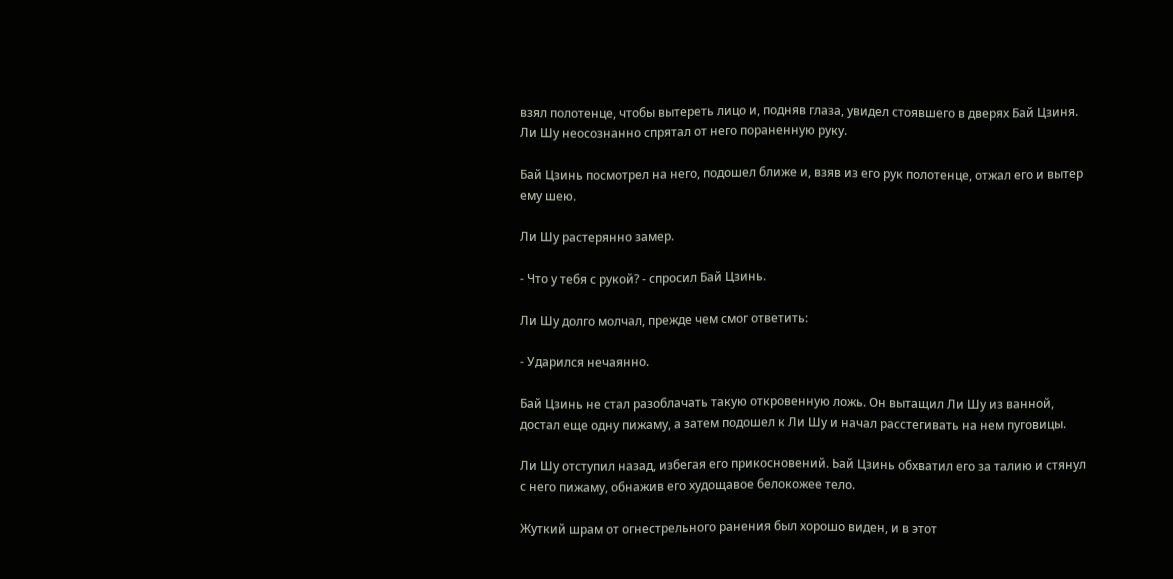взял полотенце, чтобы вытереть лицо и, подняв глаза, увидел стоявшего в дверях Бай Цзиня. Ли Шу неосознанно спрятал от него пораненную руку.

Бай Цзинь посмотрел на него, подошел ближе и, взяв из его рук полотенце, отжал его и вытер ему шею.

Ли Шу растерянно замер.

- Что у тебя с рукой? - спросил Бай Цзинь.

Ли Шу долго молчал, прежде чем смог ответить:

- Ударился нечаянно.

Бай Цзинь не стал разоблачать такую откровенную ложь. Он вытащил Ли Шу из ванной, достал еще одну пижаму, а затем подошел к Ли Шу и начал расстегивать на нем пуговицы.

Ли Шу отступил назад, избегая его прикосновений. Ьай Цзинь обхватил его за талию и стянул с него пижаму, обнажив его худощавое белокожее тело.

Жуткий шрам от огнестрельного ранения был хорошо виден, и в этот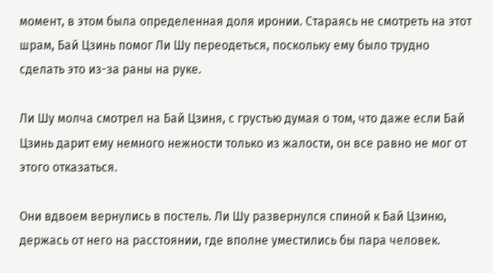момент, в этом была определенная доля иронии. Стараясь не смотреть на этот шрам, Бай Цзинь помог Ли Шу переодеться, поскольку ему было трудно сделать это из-за раны на руке.

Ли Шу молча смотрел на Бай Цзиня, с грустью думая о том, что даже если Бай Цзинь дарит ему немного нежности только из жалости, он все равно не мог от этого отказаться.

Они вдвоем вернулись в постель. Ли Шу развернулся спиной к Бай Цзиню, держась от него на расстоянии, где вполне уместились бы пара человек.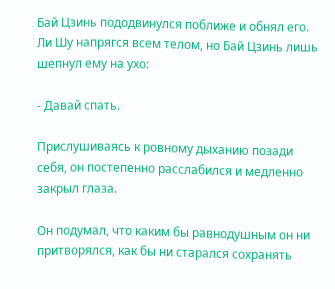Бай Цзинь пододвинулся поближе и обнял его. Ли Шу напрягся всем телом, но Бай Цзинь лишь шепнул ему на ухо:

- Давай спать.

Прислушиваясь к ровному дыханию позади себя, он постепенно расслабился и медленно закрыл глаза.

Он подумал, что каким бы равнодушным он ни притворялся, как бы ни старался сохранять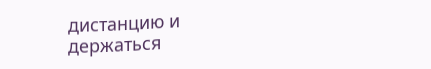дистанцию и держаться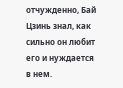отчужденно, Бай Цзинь знал, как сильно он любит его и нуждается в нем.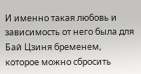И именно такая любовь и зависимость от него была для Бай Цзиня бременем, которое можно сбросить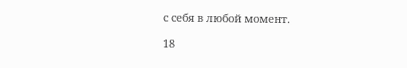с себя в любой момент.

18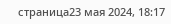страница23 мая 2024, 18:17